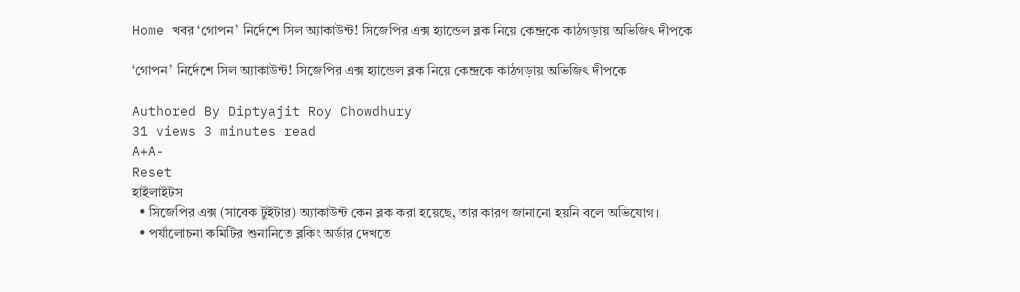Home খবর ‘গোপন’ নির্দেশে সিল অ্যাকাউন্ট! সিজেপির এক্স হ্যান্ডেল ব্লক নিয়ে কেন্দ্রকে কাঠগড়ায় অভিজিৎ দীপকে

‘গোপন’ নির্দেশে সিল অ্যাকাউন্ট! সিজেপির এক্স হ্যান্ডেল ব্লক নিয়ে কেন্দ্রকে কাঠগড়ায় অভিজিৎ দীপকে

Authored By Diptyajit Roy Chowdhury
31 views 3 minutes read
A+A-
Reset
হাইলাইটস
  • সিজেপির এক্স (সাবেক টুইটার) অ্যাকাউন্ট কেন ব্লক করা হয়েছে, তার কারণ জানানো হয়নি বলে অভিযোগ।
  • পর্যালোচনা কমিটির শুনানিতে ব্লকিং অর্ডার দেখতে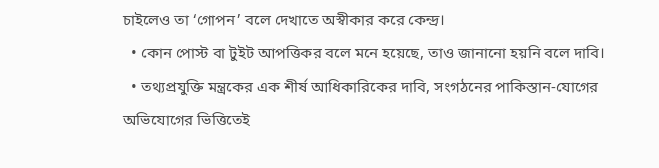চাইলেও তা ‘গোপন’ বলে দেখাতে অস্বীকার করে কেন্দ্র।
  • কোন পোস্ট বা টুইট আপত্তিকর বলে মনে হয়েছে, তাও জানানো হয়নি বলে দাবি।
  • তথ্যপ্রযুক্তি মন্ত্রকের এক শীর্ষ আধিকারিকের দাবি, সংগঠনের পাকিস্তান-যোগের অভিযোগের ভিত্তিতেই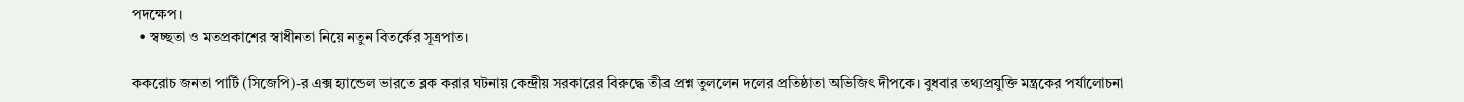পদক্ষেপ।
  • স্বচ্ছতা ও মতপ্রকাশের স্বাধীনতা নিয়ে নতুন বিতর্কের সূত্রপাত।

ককরোচ জনতা পার্টি (সিজেপি)-র এক্স হ্যান্ডেল ভারতে ব্লক করার ঘটনায় কেন্দ্রীয় সরকারের বিরুদ্ধে তীব্র প্রশ্ন তুললেন দলের প্রতিষ্ঠাতা অভিজিৎ দীপকে। বুধবার তথ্যপ্রযুক্তি মন্ত্রকের পর্যালোচনা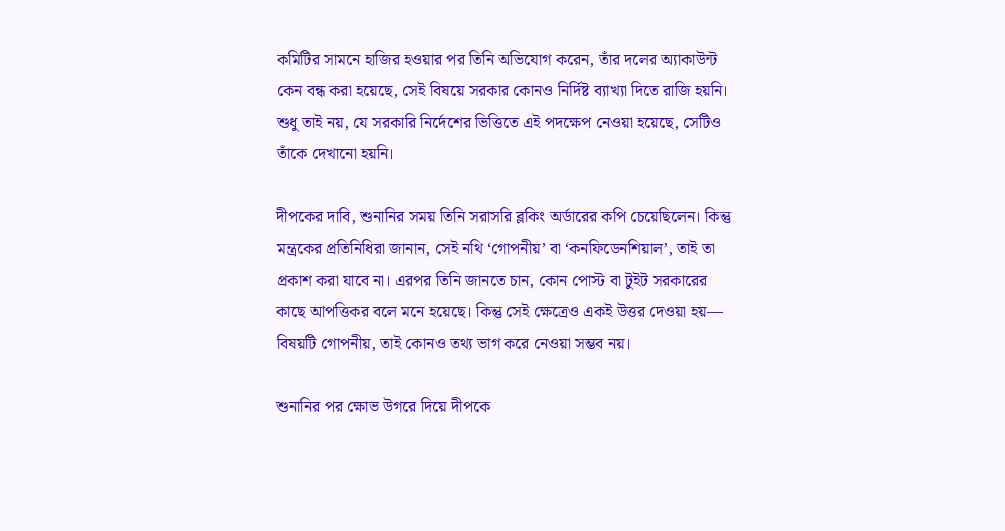কমিটির সামনে হাজির হওয়ার পর তিনি অভিযোগ করেন, তাঁর দলের অ্যাকাউন্ট কেন বন্ধ করা হয়েছে, সেই বিষয়ে সরকার কোনও নির্দিষ্ট ব্যাখ্যা দিতে রাজি হয়নি। শুধু তাই নয়, যে সরকারি নির্দেশের ভিত্তিতে এই পদক্ষেপ নেওয়া হয়েছে, সেটিও তাঁকে দেখানো হয়নি।

দীপকের দাবি, শুনানির সময় তিনি সরাসরি ব্লকিং অর্ডারের কপি চেয়েছিলেন। কিন্তু মন্ত্রকের প্রতিনিধিরা জানান, সেই নথি ‘গোপনীয়’ বা ‘কনফিডেনশিয়াল’, তাই তা প্রকাশ করা যাবে না। এরপর তিনি জানতে চান, কোন পোস্ট বা টুইট সরকারের কাছে আপত্তিকর বলে মনে হয়েছে। কিন্তু সেই ক্ষেত্রেও একই উত্তর দেওয়া হয়— বিষয়টি গোপনীয়, তাই কোনও তথ্য ভাগ করে নেওয়া সম্ভব নয়।

শুনানির পর ক্ষোভ উগরে দিয়ে দীপকে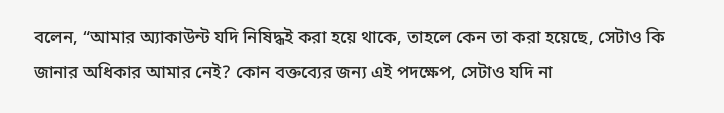বলেন, “আমার অ্যাকাউন্ট যদি নিষিদ্ধই করা হয়ে থাকে, তাহলে কেন তা করা হয়েছে, সেটাও কি জানার অধিকার আমার নেই? কোন বক্তব্যের জন্য এই পদক্ষেপ, সেটাও যদি না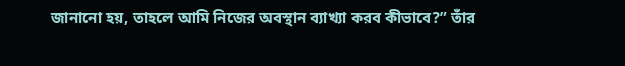জানানো হয়, তাহলে আমি নিজের অবস্থান ব্যাখ্যা করব কীভাবে?” তাঁর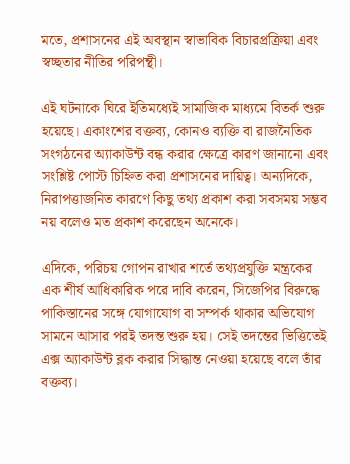মতে, প্রশাসনের এই অবস্থান স্বাভাবিক বিচারপ্রক্রিয়া এবং স্বচ্ছতার নীতির পরিপন্থী।

এই ঘটনাকে ঘিরে ইতিমধ্যেই সামাজিক মাধ্যমে বিতর্ক শুরু হয়েছে। একাংশের বক্তব্য, কোনও ব্যক্তি বা রাজনৈতিক সংগঠনের অ্যাকাউন্ট বন্ধ করার ক্ষেত্রে কারণ জানানো এবং সংশ্লিষ্ট পোস্ট চিহ্নিত করা প্রশাসনের দায়িত্ব। অন্যদিকে, নিরাপত্তাজনিত কারণে কিছু তথ্য প্রকাশ করা সবসময় সম্ভব নয় বলেও মত প্রকাশ করেছেন অনেকে।

এদিকে, পরিচয় গোপন রাখার শর্তে তথ্যপ্রযুক্তি মন্ত্রকের এক শীর্ষ আধিকারিক পরে দাবি করেন, সিজেপির বিরুদ্ধে পাকিস্তানের সঙ্গে যোগাযোগ বা সম্পর্ক থাকার অভিযোগ সামনে আসার পরই তদন্ত শুরু হয়। সেই তদন্তের ভিত্তিতেই এক্স অ্যাকাউন্ট ব্লক করার সিদ্ধান্ত নেওয়া হয়েছে বলে তাঁর বক্তব্য।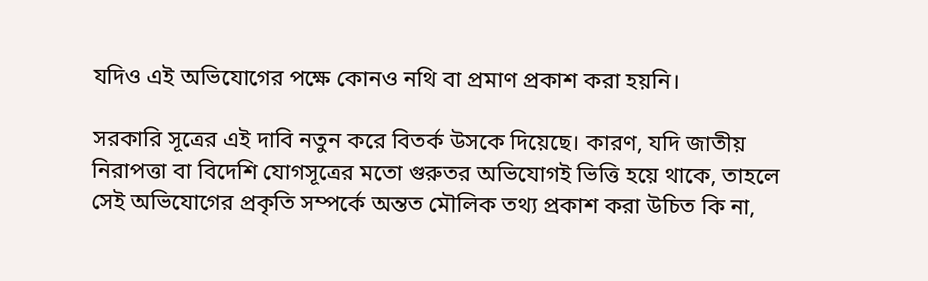যদিও এই অভিযোগের পক্ষে কোনও নথি বা প্রমাণ প্রকাশ করা হয়নি।

সরকারি সূত্রের এই দাবি নতুন করে বিতর্ক উসকে দিয়েছে। কারণ, যদি জাতীয় নিরাপত্তা বা বিদেশি যোগসূত্রের মতো গুরুতর অভিযোগই ভিত্তি হয়ে থাকে, তাহলে সেই অভিযোগের প্রকৃতি সম্পর্কে অন্তত মৌলিক তথ্য প্রকাশ করা উচিত কি না,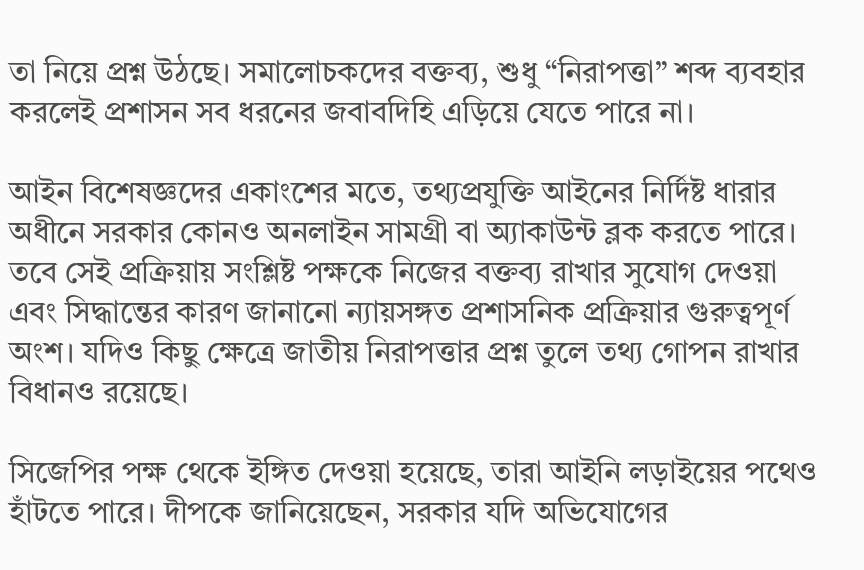তা নিয়ে প্রশ্ন উঠছে। সমালোচকদের বক্তব্য, শুধু “নিরাপত্তা” শব্দ ব্যবহার করলেই প্রশাসন সব ধরনের জবাবদিহি এড়িয়ে যেতে পারে না।

আইন বিশেষজ্ঞদের একাংশের মতে, তথ্যপ্রযুক্তি আইনের নির্দিষ্ট ধারার অধীনে সরকার কোনও অনলাইন সামগ্রী বা অ্যাকাউন্ট ব্লক করতে পারে। তবে সেই প্রক্রিয়ায় সংশ্লিষ্ট পক্ষকে নিজের বক্তব্য রাখার সুযোগ দেওয়া এবং সিদ্ধান্তের কারণ জানানো ন্যায়সঙ্গত প্রশাসনিক প্রক্রিয়ার গুরুত্বপূর্ণ অংশ। যদিও কিছু ক্ষেত্রে জাতীয় নিরাপত্তার প্রশ্ন তুলে তথ্য গোপন রাখার বিধানও রয়েছে।

সিজেপির পক্ষ থেকে ইঙ্গিত দেওয়া হয়েছে, তারা আইনি লড়াইয়ের পথেও হাঁটতে পারে। দীপকে জানিয়েছেন, সরকার যদি অভিযোগের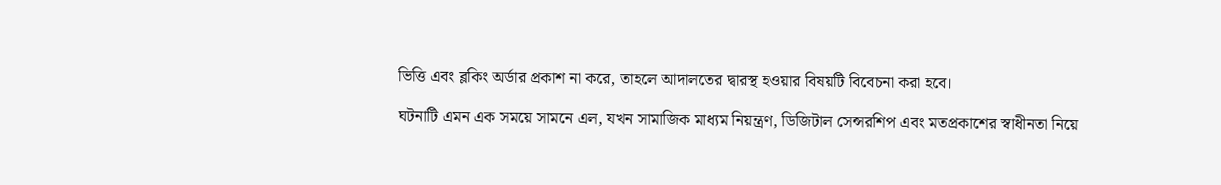ভিত্তি এবং ব্লকিং অর্ডার প্রকাশ না করে, তাহলে আদালতের দ্বারস্থ হওয়ার বিষয়টি বিবেচনা করা হবে।

ঘটনাটি এমন এক সময়ে সামনে এল, যখন সামাজিক মাধ্যম নিয়ন্ত্রণ, ডিজিটাল সেন্সরশিপ এবং মতপ্রকাশের স্বাধীনতা নিয়ে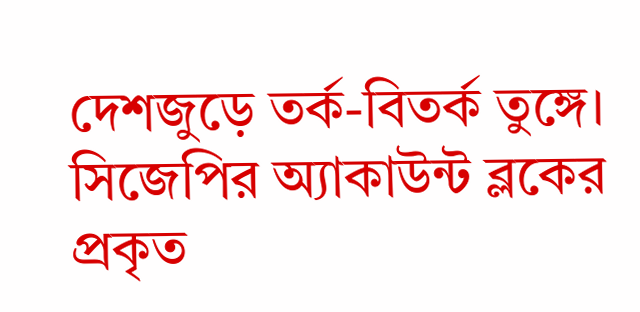দেশজুড়ে তর্ক-বিতর্ক তুঙ্গে। সিজেপির অ্যাকাউন্ট ব্লকের প্রকৃত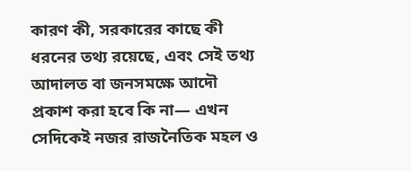কারণ কী, সরকারের কাছে কী ধরনের তথ্য রয়েছে, এবং সেই তথ্য আদালত বা জনসমক্ষে আদৌ প্রকাশ করা হবে কি না— এখন সেদিকেই নজর রাজনৈতিক মহল ও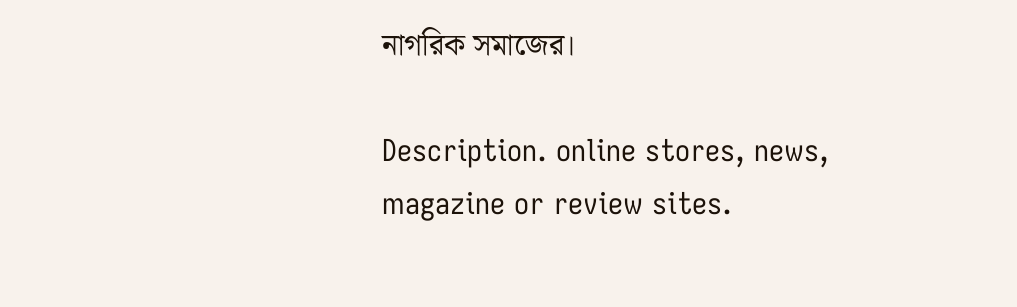নাগরিক সমাজের।

Description. online stores, news, magazine or review sites.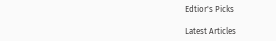Edtior's Picks

Latest Articles